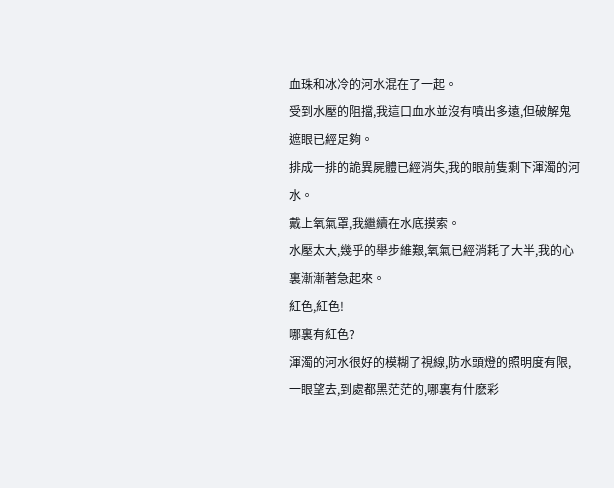血珠和冰冷的河水混在了一起。
受到水壓的阻擋,我這口血水並沒有噴出多遠,但破解鬼遮眼已經足夠。
排成一排的詭異屍體已經消失,我的眼前隻剩下渾濁的河水。
戴上氧氣罩,我繼續在水底摸索。
水壓太大,幾乎的舉步維艱,氧氣已經消耗了大半,我的心裏漸漸著急起來。
紅色,紅色!
哪裏有紅色?
渾濁的河水很好的模糊了視線,防水頭燈的照明度有限,一眼望去,到處都黑茫茫的,哪裏有什麽彩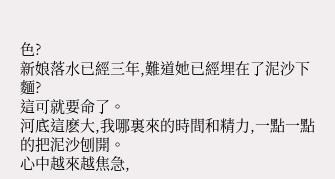色?
新娘落水已經三年,難道她已經埋在了泥沙下麵?
這可就要命了。
河底這麽大,我哪裏來的時間和精力,一點一點的把泥沙刨開。
心中越來越焦急,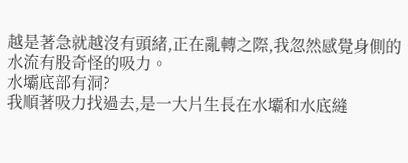越是著急就越沒有頭緒,正在亂轉之際,我忽然感覺身側的水流有股奇怪的吸力。
水壩底部有洞?
我順著吸力找過去,是一大片生長在水壩和水底縫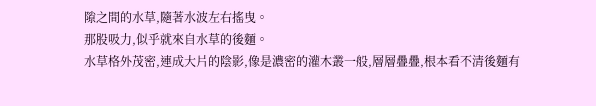隙之間的水草,隨著水波左右搖曳。
那股吸力,似乎就來自水草的後麵。
水草格外茂密,連成大片的陰影,像是濃密的灌木叢一般,層層疊疊,根本看不清後麵有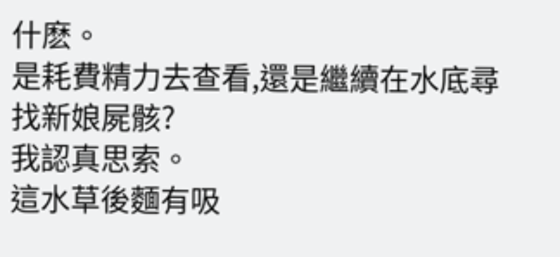什麽。
是耗費精力去查看,還是繼續在水底尋找新娘屍骸?
我認真思索。
這水草後麵有吸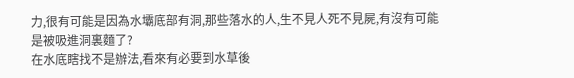力,很有可能是因為水壩底部有洞,那些落水的人,生不見人死不見屍,有沒有可能是被吸進洞裏麵了?
在水底瞎找不是辦法,看來有必要到水草後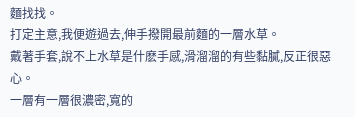麵找找。
打定主意,我便遊過去,伸手撥開最前麵的一層水草。
戴著手套,說不上水草是什麽手感,滑溜溜的有些黏膩,反正很惡心。
一層有一層很濃密,寬的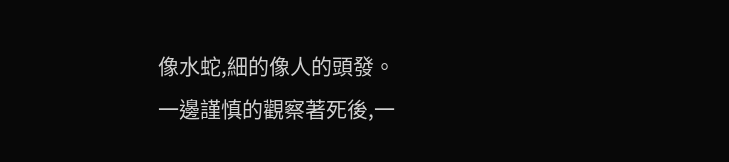像水蛇,細的像人的頭發。
一邊謹慎的觀察著死後,一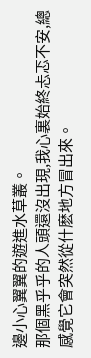邊小心翼翼的遊進水草叢。
那個黑乎乎的人頭還沒出現,我心裏始終忐忑不安,總感覺它會突然從什麽地方冒出來。